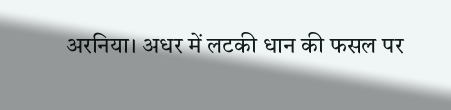अरनिया। अधर में लटकी धान की फसल पर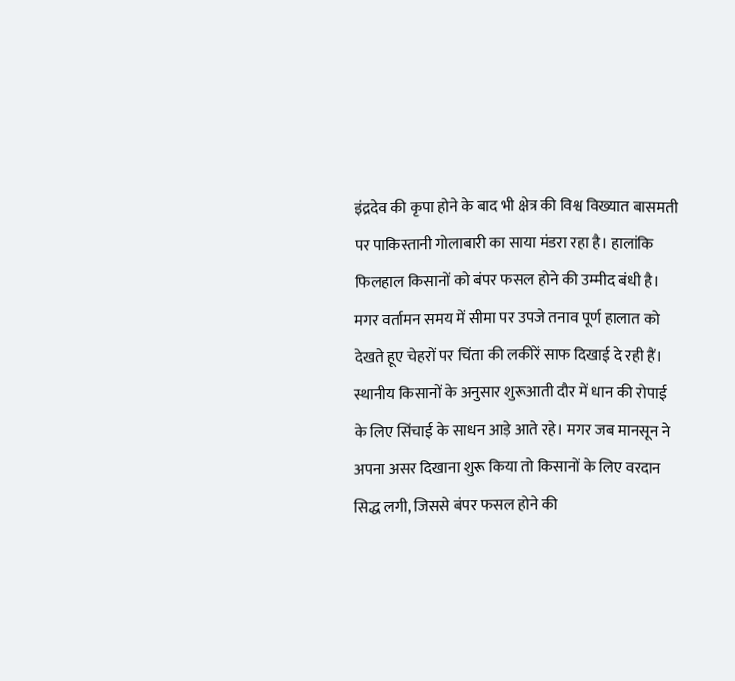इंद्रदेव की कृपा होने के बाद भी क्षेत्र की विश्व विख्यात बासमती पर पाकिस्तानी गोलाबारी का साया मंडरा रहा है। हालांकि फिलहाल किसानों को बंपर फसल होने की उम्मीद बंधी है। मगर वर्तामन समय में सीमा पर उपजे तनाव पूर्ण हालात को देखते हूए चेहरों पर चिंता की लकीरें साफ दिखाई दे रही हैं।
स्थानीय किसानों के अनुसार शुरूआती दौर में धान की रोपाई के लिए सिंचाई के साधन आड़े आते रहे। मगर जब मानसून ने अपना असर दिखाना शुरू किया तो किसानों के लिए वरदान सिद्ध लगी, जिससे बंपर फसल होने की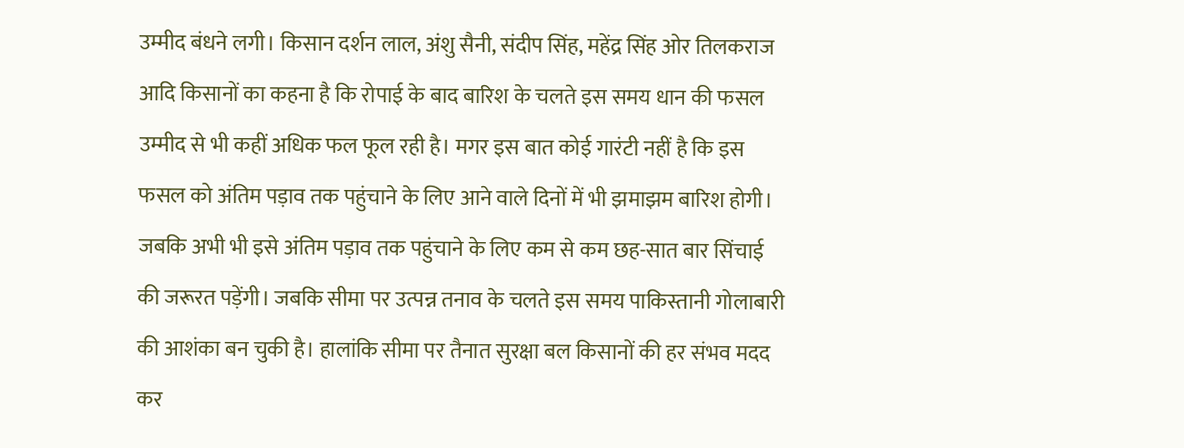उम्मीद बंधने लगी। किसान दर्शन लाल, अंशु सैनी, संदीप सिंह, महेंद्र सिंह ओर तिलकराज आदि किसानों का कहना है कि रोपाई के बाद बारिश के चलते इस समय धान की फसल उम्मीद से भी कहीं अधिक फल फूल रही है। मगर इस बात कोई गारंटी नहीं है कि इस फसल को अंतिम पड़ाव तक पहुंचाने के लिए आने वाले दिनों में भी झमाझम बारिश होगी। जबकि अभी भी इसे अंतिम पड़ाव तक पहुंचाने के लिए कम से कम छह-सात बार सिंचाई की जरूरत पड़ेंगी। जबकि सीमा पर उत्पन्न तनाव के चलते इस समय पाकिस्तानी गोलाबारी की आशंका बन चुकी है। हालांकि सीमा पर तैनात सुरक्षा बल किसानों की हर संभव मदद कर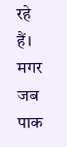रहे हैं। मगर जब पाक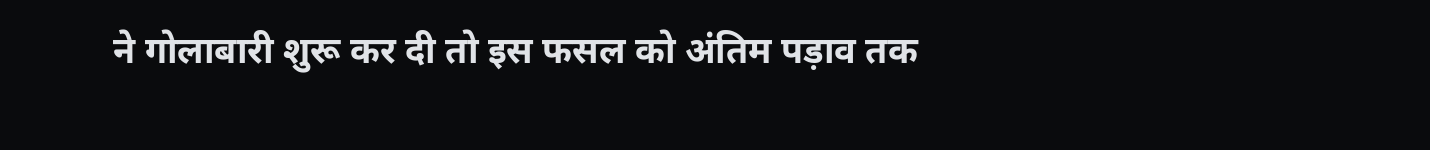ने गोलाबारी शुरू कर दी तो इस फसल को अंतिम पड़ाव तक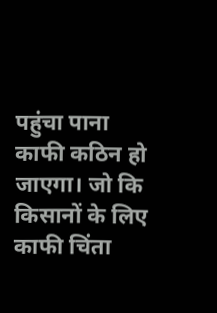पहुंचा पाना काफी कठिन हो जाएगा। जो कि किसानों के लिए काफी चिंता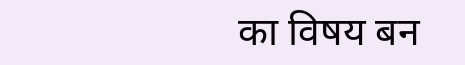का विषय बन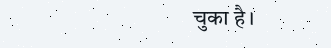चुका है।